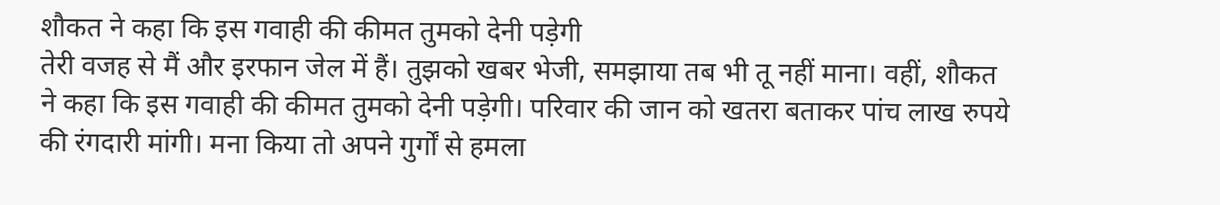शौकत ने कहा कि इस गवाही की कीमत तुमको देनी पड़ेगी
तेरी वजह से मैं और इरफान जेल में हैं। तुझको खबर भेजी, समझाया तब भी तू नहीं माना। वहीं, शौकत ने कहा कि इस गवाही की कीमत तुमको देनी पड़ेगी। परिवार की जान को खतरा बताकर पांच लाख रुपये की रंगदारी मांगी। मना किया तो अपने गुर्गों से हमला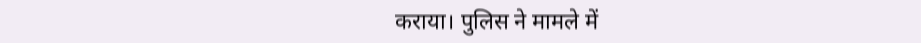कराया। पुलिस ने मामले में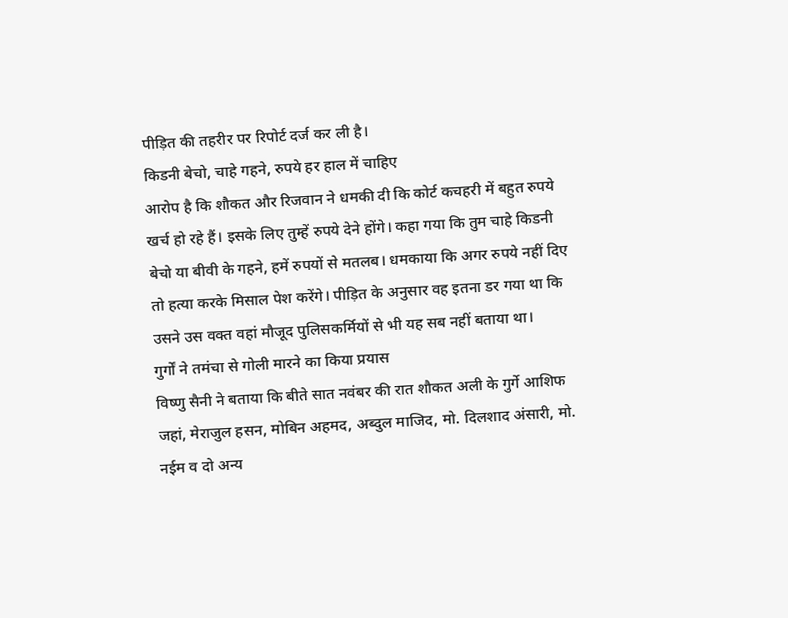पीड़ित की तहरीर पर रिपोर्ट दर्ज कर ली है।
किडनी बेचो, चाहे गहने, रुपये हर हाल में चाहिए
आरोप है कि शौकत और रिजवान ने धमकी दी कि कोर्ट कचहरी में बहुत रुपये खर्च हो रहे हैं। इसके लिए तुम्हें रुपये देने होंगे। कहा गया कि तुम चाहे किडनी बेचो या बीवी के गहने, हमें रुपयों से मतलब। धमकाया कि अगर रुपये नहीं दिए तो हत्या करके मिसाल पेश करेंगे। पीड़ित के अनुसार वह इतना डर गया था कि उसने उस वक्त वहां मौजूद पुलिसकर्मियों से भी यह सब नहीं बताया था।
गुर्गों ने तमंचा से गोली मारने का किया प्रयास
विष्णु सैनी ने बताया कि बीते सात नवंबर की रात शौकत अली के गुर्गे आशिफ जहां, मेराजुल हसन, मोबिन अहमद, अब्दुल माजिद, मो. दिलशाद अंसारी, मो. नईम व दो अन्य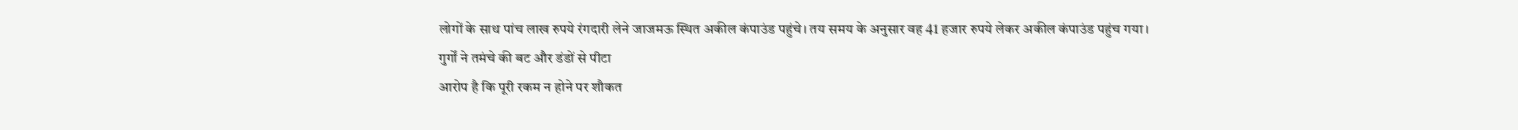लोगों के साथ पांच लाख रुपये रंगदारी लेने जाजमऊ स्थित अकील कंपाउंड पहुंचे। तय समय के अनुसार वह 41 हजार रुपये लेकर अकील कंपाउंड पहुंच गया।
गुर्गों ने तमंचे की बट और डंडों से पीटा
आरोप है कि पूरी रकम न होने पर शौकत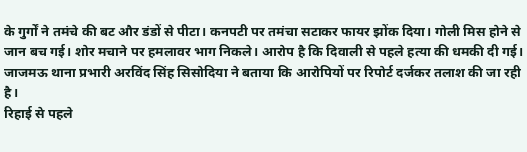के गुर्गों ने तमंचे की बट और डंडों से पीटा। कनपटी पर तमंचा सटाकर फायर झोंक दिया। गोली मिस होने से जान बच गई। शोर मचाने पर हमलावर भाग निकले। आरोप है कि दिवाली से पहले हत्या की धमकी दी गई। जाजमऊ थाना प्रभारी अरविंद सिंह सिसोदिया ने बताया कि आरोपियों पर रिपोर्ट दर्जकर तलाश की जा रही है।
रिहाई से पहले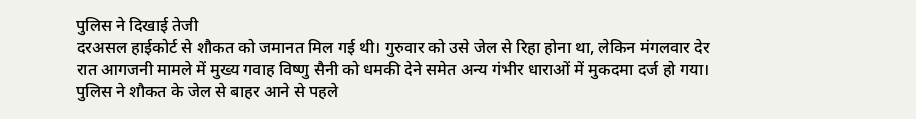पुलिस ने दिखाई तेजी
दरअसल हाईकोर्ट से शौकत को जमानत मिल गई थी। गुरुवार को उसे जेल से रिहा होना था, लेकिन मंगलवार देर रात आगजनी मामले में मुख्य गवाह विष्णु सैनी को धमकी देने समेत अन्य गंभीर धाराओं में मुकदमा दर्ज हो गया। पुलिस ने शौकत के जेल से बाहर आने से पहले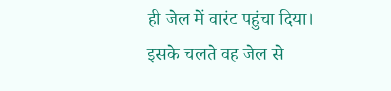ही जेल में वारंट पहुंचा दिया। इसके चलते वह जेल से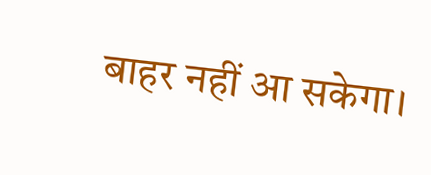बाहर नहीं आ सकेगा।